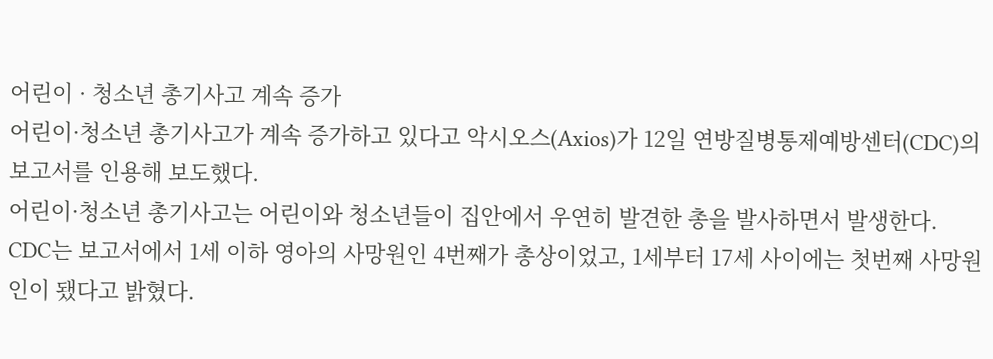어린이 · 청소년 총기사고 계속 증가
어린이·청소년 총기사고가 계속 증가하고 있다고 악시오스(Axios)가 12일 연방질병통제예방센터(CDC)의 보고서를 인용해 보도했다.
어린이·청소년 총기사고는 어린이와 청소년들이 집안에서 우연히 발견한 총을 발사하면서 발생한다.
CDC는 보고서에서 1세 이하 영아의 사망원인 4번째가 총상이었고, 1세부터 17세 사이에는 첫번째 사망원인이 됐다고 밝혔다.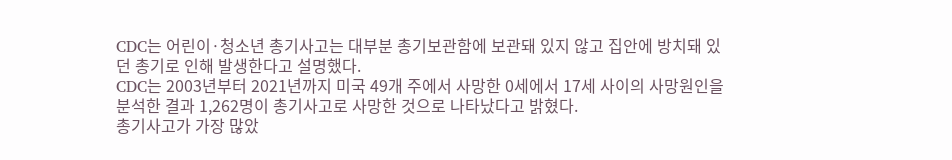CDC는 어린이·청소년 총기사고는 대부분 총기보관함에 보관돼 있지 않고 집안에 방치돼 있던 총기로 인해 발생한다고 설명했다.
CDC는 2003년부터 2021년까지 미국 49개 주에서 사망한 0세에서 17세 사이의 사망원인을 분석한 결과 1,262명이 총기사고로 사망한 것으로 나타났다고 밝혔다.
총기사고가 가장 많았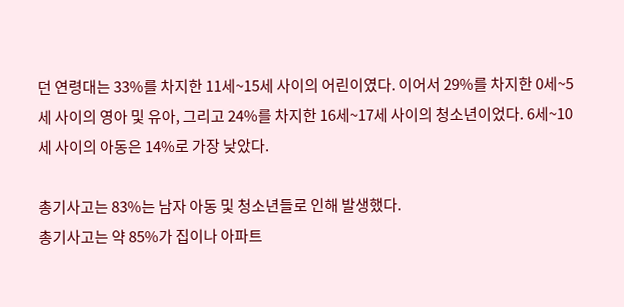던 연령대는 33%를 차지한 11세~15세 사이의 어린이였다. 이어서 29%를 차지한 0세~5세 사이의 영아 및 유아, 그리고 24%를 차지한 16세~17세 사이의 청소년이었다. 6세~10세 사이의 아동은 14%로 가장 낮았다.

총기사고는 83%는 남자 아동 및 청소년들로 인해 발생했다.
총기사고는 약 85%가 집이나 아파트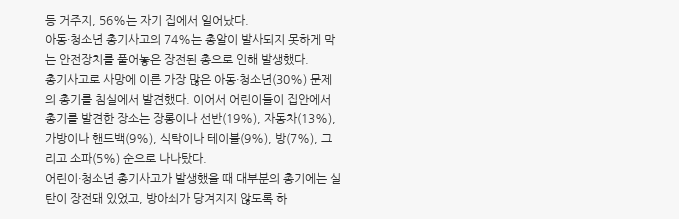등 거주지, 56%는 자기 집에서 일어났다.
아동·청소년 총기사고의 74%는 총알이 발사되지 못하게 막는 안전장치를 풀어놓은 장전된 총으로 인해 발생했다.
총기사고로 사망에 이른 가장 많은 아동·청소년(30%) 문제의 총기를 침실에서 발견했다. 이어서 어린이들이 집안에서 총기를 발견한 장소는 장롱이나 선반(19%), 자동차(13%), 가방이나 핸드백(9%), 식탁이나 테이블(9%), 방(7%), 그리고 소파(5%) 순으로 나나탔다.
어린이·청소년 총기사고가 발생했을 때 대부분의 총기에는 실탄이 장전돼 있었고, 방아쇠가 당겨지지 않도록 하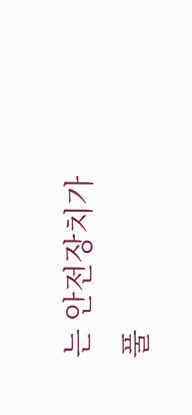는 안전장치가 풀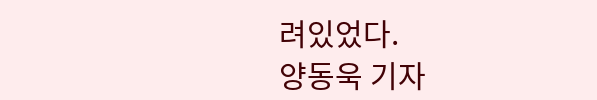려있었다.
양동욱 기자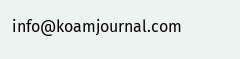info@koamjournal.com